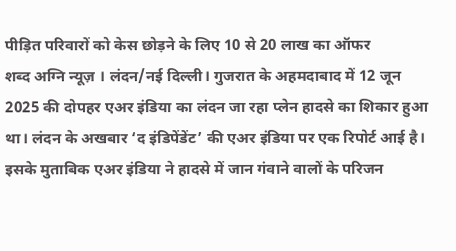पीड़ित परिवारों को केस छोड़ने के लिए 10 से 20 लाख का ऑफर
शब्द अग्नि न्यूज़ । लंदन/नई दिल्ली। गुजरात के अहमदाबाद में 12 जून 2025 की दोपहर एअर इंडिया का लंदन जा रहा प्लेन हादसे का शिकार हुआ था। लंदन के अखबार ‘द इंडिपेंडेंट’ की एअर इंडिया पर एक रिपोर्ट आई है। इसके मुताबिक एअर इंडिया ने हादसे में जान गंवाने वालों के परिजन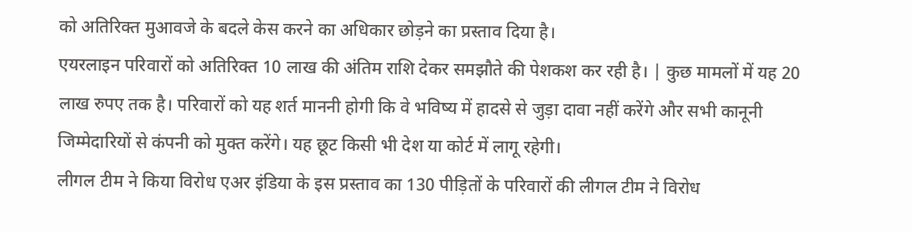को अतिरिक्त मुआवजे के बदले केस करने का अधिकार छोड़ने का प्रस्ताव दिया है।
एयरलाइन परिवारों को अतिरिक्त 10 लाख की अंतिम राशि देकर समझौते की पेशकश कर रही है। | कुछ मामलों में यह 20 लाख रुपए तक है। परिवारों को यह शर्त माननी होगी कि वे भविष्य में हादसे से जुड़ा दावा नहीं करेंगे और सभी कानूनी जिम्मेदारियों से कंपनी को मुक्त करेंगे। यह छूट किसी भी देश या कोर्ट में लागू रहेगी।
लीगल टीम ने किया विरोध एअर इंडिया के इस प्रस्ताव का 130 पीड़ितों के परिवारों की लीगल टीम ने विरोध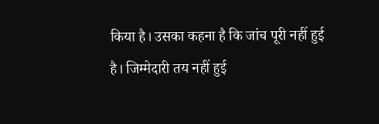किया है। उसका कहना है कि जांच पूरी नहीं हुई है। जिम्मेदारी तय नहीं हुई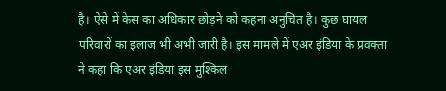है। ऐसे में केस का अधिकार छोड़ने को कहना अनुचित है। कुछ घायल परिवारों का इलाज भी अभी जारी है। इस मामले में एअर इंडिया के प्रवक्ता ने कहा कि एअर इंडिया इस मुश्किल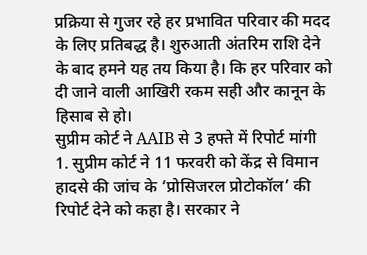प्रक्रिया से गुजर रहे हर प्रभावित परिवार की मदद के लिए प्रतिबद्ध है। शुरुआती अंतरिम राशि देने के बाद हमने यह तय किया है। कि हर परिवार को दी जाने वाली आखिरी रकम सही और कानून के हिसाब से हो।
सुप्रीम कोर्ट ने AAIB से 3 हफ्ते में रिपोर्ट मांगी
1. सुप्रीम कोर्ट ने 11 फरवरी को केंद्र से विमान हादसे की जांच के ‘प्रोसिजरल प्रोटोकॉल’ की रिपोर्ट देने को कहा है। सरकार ने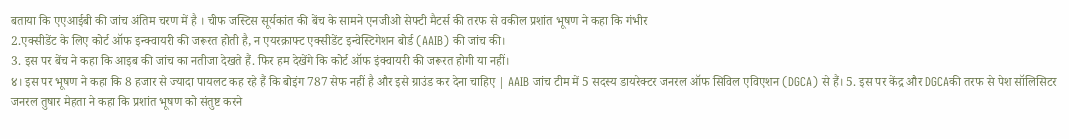बताया कि एएआईबी की जांच अंतिम चरण में है । चीफ जस्टिस सूर्यकांत की बेंच के सामने एनजीओ सेफ्टी मैटर्स की तरफ से वकील प्रशांत भूषण ने कहा कि गंभीर
2.एक्सीडेंट के लिए कोर्ट ऑफ इन्क्वायरी की जरूरत होती है, न एयरक्राफ्ट एक्सीडेंट इन्वेस्टिगेशन बोर्ड (AAIB) की जांच की।
3. इस पर बेंच ने कहा कि आइब की जांच का नतीजा देखते हैं. फिर हम देखेंगे कि कोर्ट ऑफ इंक्वायरी की जरूरत होगी या नहीं।
४। इस पर भूषण ने कहा कि 8 हजार से ज्यादा पायलट कह रहे हैं कि बोइंग 787 सेफ नहीं है और इसे ग्राउंड कर देना चाहिए | AAIB जांच टीम में 5 सदस्य डायरेक्टर जनरल ऑफ सिविल एविएशन (DGCA) से हैं। 5. इस पर केंद्र और DGCAकी तरफ से पेश सॉलिसिटर जनरल तुषार मेहता ने कहा कि प्रशांत भूषण को संतुष्ट करने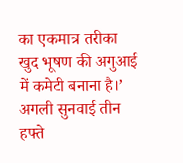का एकमात्र तरीका खुद भूषण की अगुआई में कमेटी बनाना है।’ अगली सुनवाई तीन हफ्ते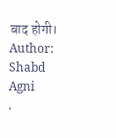बाद होगी।
Author: Shabd Agni
.